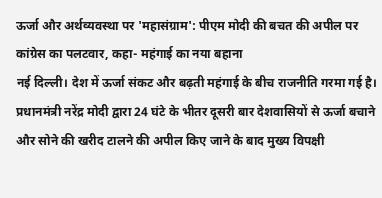ऊर्जा और अर्थव्यवस्था पर 'महासंग्राम': पीएम मोदी की बचत की अपील पर कांग्रेस का पलटवार, कहा- महंगाई का नया बहाना
नई दिल्ली। देश में ऊर्जा संकट और बढ़ती महंगाई के बीच राजनीति गरमा गई है। प्रधानमंत्री नरेंद्र मोदी द्वारा 24 घंटे के भीतर दूसरी बार देशवासियों से ऊर्जा बचाने और सोने की खरीद टालने की अपील किए जाने के बाद मुख्य विपक्षी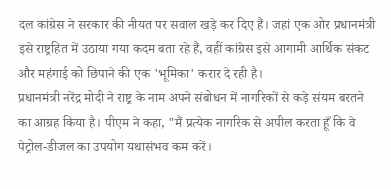दल कांग्रेस ने सरकार की नीयत पर सवाल खड़े कर दिए हैं। जहां एक ओर प्रधानमंत्री इसे राष्ट्रहित में उठाया गया कदम बता रहे हैं, वहीं कांग्रेस इसे आगामी आर्थिक संकट और महंगाई को छिपाने की एक 'भूमिका' करार दे रही है।
प्रधानमंत्री नरेंद्र मोदी ने राष्ट्र के नाम अपने संबोधन में नागरिकों से कड़े संयम बरतने का आग्रह किया है। पीएम ने कहा, "मैं प्रत्येक नागरिक से अपील करता हूँ कि वे पेट्रोल-डीजल का उपयोग यथासंभव कम करें।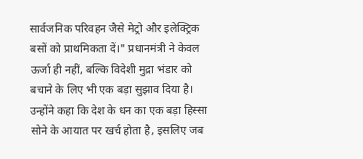सार्वजनिक परिवहन जैसे मेट्रो और इलेक्ट्रिक बसों को प्राथमिकता दें।" प्रधानमंत्री ने केवल ऊर्जा ही नहीं, बल्कि विदेशी मुद्रा भंडार को बचाने के लिए भी एक बड़ा सुझाव दिया है। उन्होंने कहा कि देश के धन का एक बड़ा हिस्सा सोने के आयात पर खर्च होता है, इसलिए जब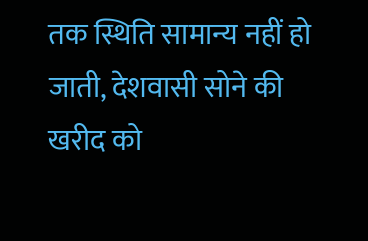तक स्थिति सामान्य नहीं हो जाती, देशवासी सोने की खरीद को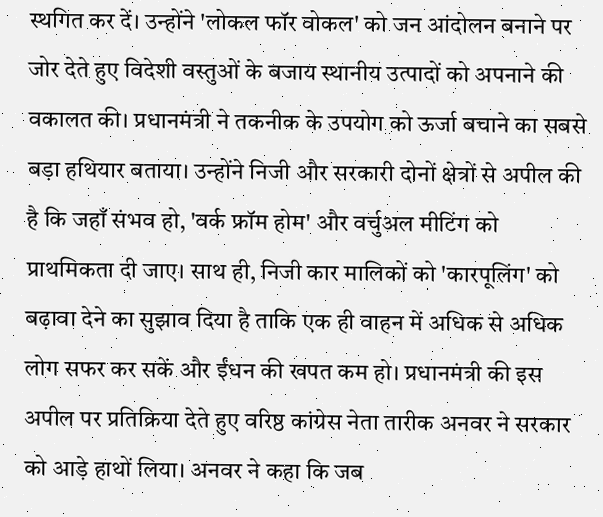स्थगित कर दें। उन्होंने 'लोकल फॉर वोकल' को जन आंदोलन बनाने पर जोर देते हुए विदेशी वस्तुओं के बजाय स्थानीय उत्पादों को अपनाने की वकालत की। प्रधानमंत्री ने तकनीक के उपयोग को ऊर्जा बचाने का सबसे बड़ा हथियार बताया। उन्होंने निजी और सरकारी दोनों क्षेत्रों से अपील की है कि जहाँ संभव हो, 'वर्क फ्रॉम होम' और वर्चुअल मीटिंग को प्राथमिकता दी जाए। साथ ही, निजी कार मालिकों को 'कारपूलिंग' को बढ़ावा देने का सुझाव दिया है ताकि एक ही वाहन में अधिक से अधिक लोग सफर कर सकें और ईंधन की खपत कम हो। प्रधानमंत्री की इस अपील पर प्रतिक्रिया देते हुए वरिष्ठ कांग्रेस नेता तारीक अनवर ने सरकार को आड़े हाथों लिया। अनवर ने कहा कि जब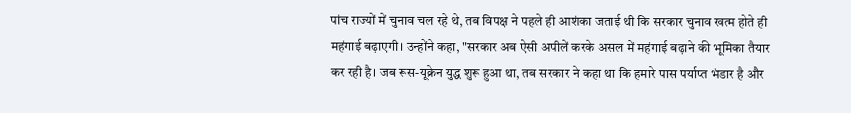पांच राज्यों में चुनाव चल रहे थे, तब विपक्ष ने पहले ही आशंका जताई थी कि सरकार चुनाव खत्म होते ही महंगाई बढ़ाएगी। उन्होंने कहा, "सरकार अब ऐसी अपीलें करके असल में महंगाई बढ़ाने की भूमिका तैयार कर रही है। जब रूस-यूक्रेन युद्ध शुरू हुआ था, तब सरकार ने कहा था कि हमारे पास पर्याप्त भंडार है और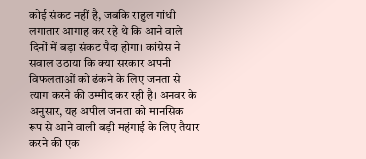कोई संकट नहीं है, जबकि राहुल गांधी लगातार आगाह कर रहे थे कि आने वाले दिनों में बड़ा संकट पैदा होगा। कांग्रेस ने सवाल उठाया कि क्या सरकार अपनी विफलताओं को ढंकने के लिए जनता से त्याग करने की उम्मीद कर रही है। अनवर के अनुसार, यह अपील जनता को मानसिक रूप से आने वाली बड़ी महंगाई के लिए तैयार करने की एक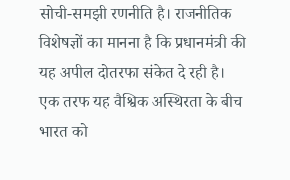सोची-समझी रणनीति है। राजनीतिक विशेषज्ञों का मानना है कि प्रधानमंत्री की यह अपील दोतरफा संकेत दे रही है। एक तरफ यह वैश्विक अस्थिरता के बीच भारत को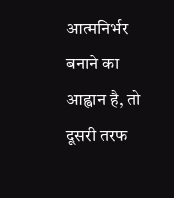आत्मनिर्भर बनाने का आह्वान है, तो दूसरी तरफ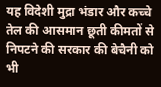यह विदेशी मुद्रा भंडार और कच्चे तेल की आसमान छूती कीमतों से निपटने की सरकार की बेचैनी को भी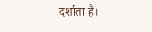दर्शाता है।